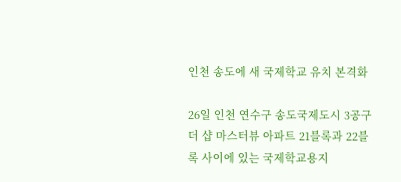인천 송도에 새 국제학교 유치 본격화

26일 인천 연수구 송도국제도시 3공구 더 샵 마스터뷰 아파트 21블록과 22블록 사이에 있는 국제학교용지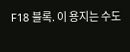F18 블록. 이 용지는 수도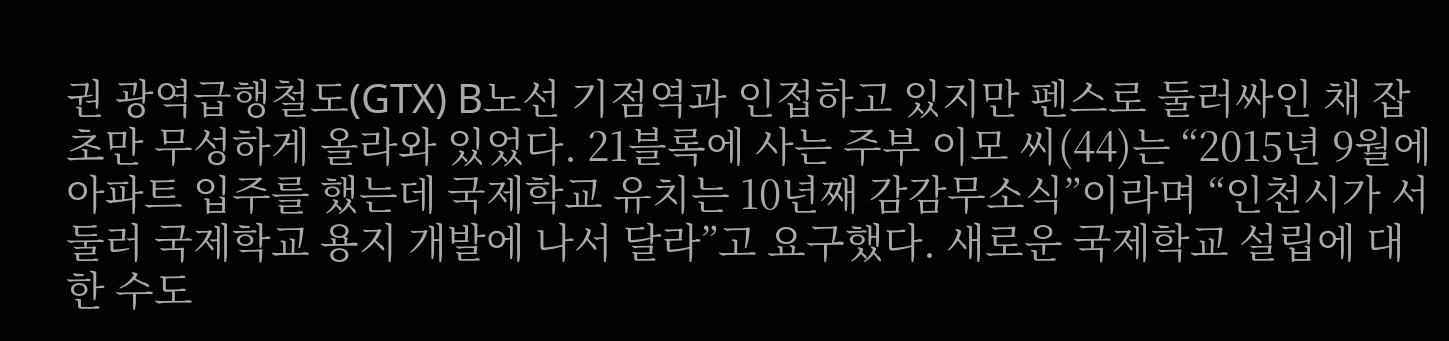권 광역급행철도(GTX) B노선 기점역과 인접하고 있지만 펜스로 둘러싸인 채 잡초만 무성하게 올라와 있었다. 21블록에 사는 주부 이모 씨(44)는 “2015년 9월에 아파트 입주를 했는데 국제학교 유치는 10년째 감감무소식”이라며 “인천시가 서둘러 국제학교 용지 개발에 나서 달라”고 요구했다. 새로운 국제학교 설립에 대한 수도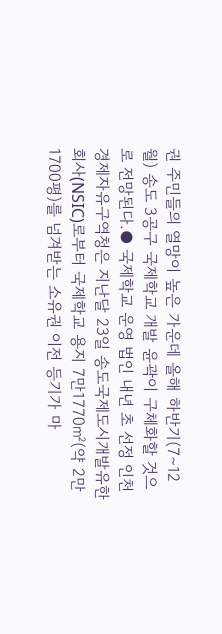권 주민들의 열망이 높은 가운데 올해 하반기(7∼12월) 송도 3공구 국제학교 개발 윤곽이 구체화할 것으로 전망된다.● 국제학교 운영 법인 내년 초 선정 인천경제자유구역청은 지난달 23일 송도국제도시개발유한회사(NSIC)로부터 국제학교 용지 7만1770㎡(약 2만1700평)를 넘겨받는 소유권 이전 등기가 마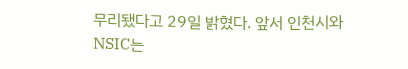무리됐다고 29일 밝혔다. 앞서 인천시와 NSIC는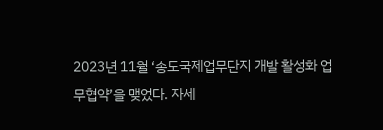2023년 11월 ‘송도국제업무단지 개발 활성화 업무협약’을 맺었다. 자세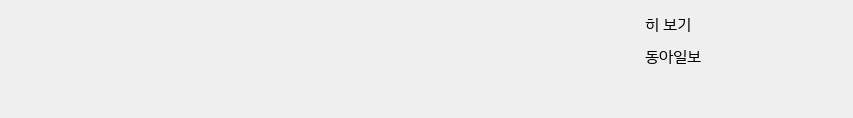히 보기
동아일보